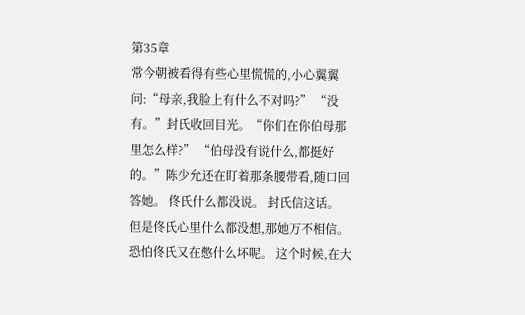第35章
常今朝被看得有些心里慌慌的,小心翼翼问:“母亲,我脸上有什么不对吗?” “没有。”封氏收回目光。“你们在你伯母那里怎么样?” “伯母没有说什么,都挺好的。”陈少允还在盯着那条腰带看,随口回答她。 佟氏什么都没说。 封氏信这话。 但是佟氏心里什么都没想,那她万不相信。 恐怕佟氏又在憋什么坏呢。 这个时候,在大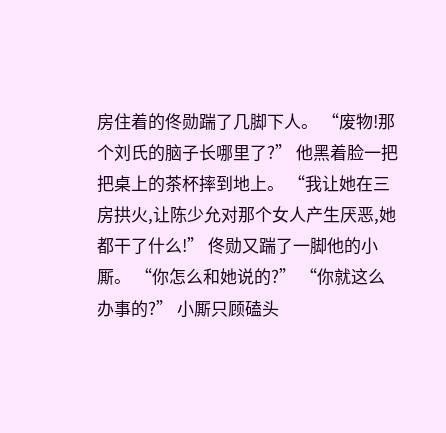房住着的佟勋踹了几脚下人。 “废物!那个刘氏的脑子长哪里了?” 他黑着脸一把把桌上的茶杯摔到地上。 “我让她在三房拱火,让陈少允对那个女人产生厌恶,她都干了什么!” 佟勋又踹了一脚他的小厮。 “你怎么和她说的?” “你就这么办事的?” 小厮只顾磕头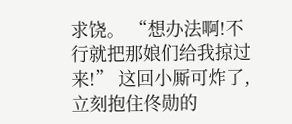求饶。 “想办法啊!不行就把那娘们给我掠过来!” 这回小厮可炸了,立刻抱住佟勋的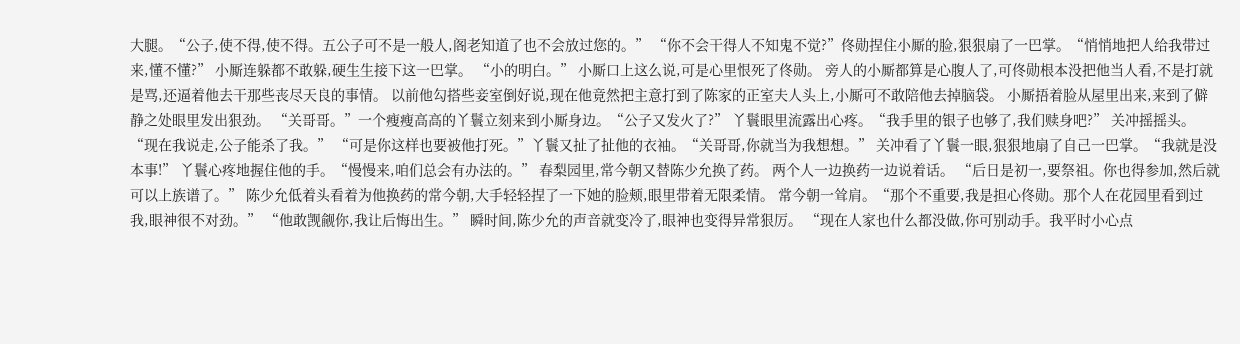大腿。“公子,使不得,使不得。五公子可不是一般人,阁老知道了也不会放过您的。” “你不会干得人不知鬼不觉?”佟勋捏住小厮的脸,狠狠扇了一巴掌。“悄悄地把人给我带过来,懂不懂?” 小厮连躲都不敢躲,硬生生接下这一巴掌。 “小的明白。” 小厮口上这么说,可是心里恨死了佟勋。 旁人的小厮都算是心腹人了,可佟勋根本没把他当人看,不是打就是骂,还逼着他去干那些丧尽天良的事情。 以前他勾搭些妾室倒好说,现在他竟然把主意打到了陈家的正室夫人头上,小厮可不敢陪他去掉脑袋。 小厮捂着脸从屋里出来,来到了僻静之处眼里发出狠劲。 “关哥哥。”一个瘦瘦高高的丫鬟立刻来到小厮身边。“公子又发火了?” 丫鬟眼里流露出心疼。“我手里的银子也够了,我们赎身吧?” 关冲摇摇头。“现在我说走,公子能杀了我。” “可是你这样也要被他打死。”丫鬟又扯了扯他的衣袖。“关哥哥,你就当为我想想。” 关冲看了丫鬟一眼,狠狠地扇了自己一巴掌。“我就是没本事!” 丫鬟心疼地握住他的手。“慢慢来,咱们总会有办法的。” 春梨园里,常今朝又替陈少允换了药。 两个人一边换药一边说着话。 “后日是初一,要祭祖。你也得参加,然后就可以上族谱了。” 陈少允低着头看着为他换药的常今朝,大手轻轻捏了一下她的脸颊,眼里带着无限柔情。 常今朝一耸肩。“那个不重要,我是担心佟勋。那个人在花园里看到过我,眼神很不对劲。” “他敢觊觎你,我让后悔出生。” 瞬时间,陈少允的声音就变冷了,眼神也变得异常狠厉。 “现在人家也什么都没做,你可别动手。我平时小心点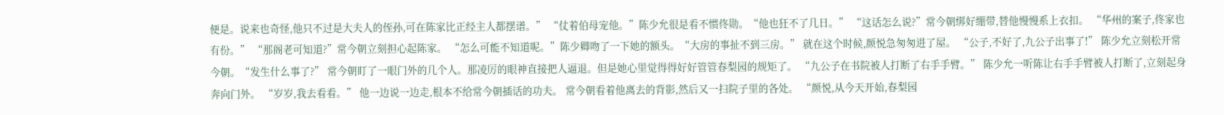便是。说来也奇怪,他只不过是大夫人的侄孙,可在陈家比正经主人都摆谱。” “仗着伯母宠他。”陈少允很是看不惯佟勋。“他也狂不了几日。” “这话怎么说?”常今朝绑好绷带,替他慢慢系上衣扣。 “华州的案子,佟家也有份。” “那阁老可知道?”常今朝立刻担心起陈家。 “怎么可能不知道呢。”陈少卿吻了一下她的额头。“大房的事扯不到三房。” 就在这个时候,颜悦急匆匆进了屋。 “公子,不好了,九公子出事了!” 陈少允立刻松开常今朝。“发生什么事了?” 常今朝盯了一眼门外的几个人。那凌厉的眼神直接把人逼退。但是她心里觉得得好好管管春梨园的规矩了。 “九公子在书院被人打断了右手手臂。” 陈少允一听陈让右手手臂被人打断了,立刻起身奔向门外。 “岁岁,我去看看。” 他一边说一边走,根本不给常今朝插话的功夫。 常今朝看着他离去的背影,然后又一扫院子里的各处。 “颜悦,从今天开始,春梨园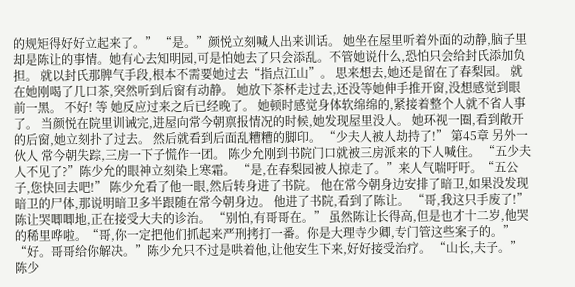的规矩得好好立起来了。” “是。”颜悦立刻喊人出来训话。 她坐在屋里听着外面的动静,脑子里却是陈让的事情。她有心去知明园,可是怕她去了只会添乱。不管她说什么,恐怕只会给封氏添加负担。 就以封氏那脾气手段,根本不需要她过去“指点江山”。 思来想去,她还是留在了春梨园。 就在她刚喝了几口茶,突然听到后窗有动静。 她放下茶杯走过去,还没等她伸手推开窗,没想感觉到眼前一黑。 不好! 等 她反应过来之后已经晚了。 她顿时感觉身体软绵绵的,紧接着整个人就不省人事了。 当颜悦在院里训诫完,进屋向常今朝禀报情况的时候,她发现屋里没人。 她环视一圈,看到敞开的后窗,她立刻扑了过去。 然后就看到后面乱糟糟的脚印。 “少夫人被人劫持了!” 第45章 另外一伙人 常今朝失踪,三房一下子慌作一团。 陈少允刚到书院门口就被三房派来的下人喊住。 “五少夫人不见了?”陈少允的眼神立刻染上寒霜。 “是,在春梨园被人掠走了。”来人气喘吁吁。“五公子,您快回去吧!” 陈少允看了他一眼,然后转身进了书院。 他在常今朝身边安排了暗卫,如果没发现暗卫的尸体,那说明暗卫多半跟随在常今朝身边。 他进了书院,看到了陈让。 “哥,我这只手废了!” 陈让哭唧唧地,正在接受大夫的诊治。 “别怕,有哥哥在。” 虽然陈让长得高,但是也才十二岁,他哭的稀里哗啦。“哥,你一定把他们抓起来严刑拷打一番。你是大理寺少卿,专门管这些案子的。” “好。哥哥给你解决。”陈少允只不过是哄着他,让他安生下来,好好接受治疗。 “山长,夫子。” 陈少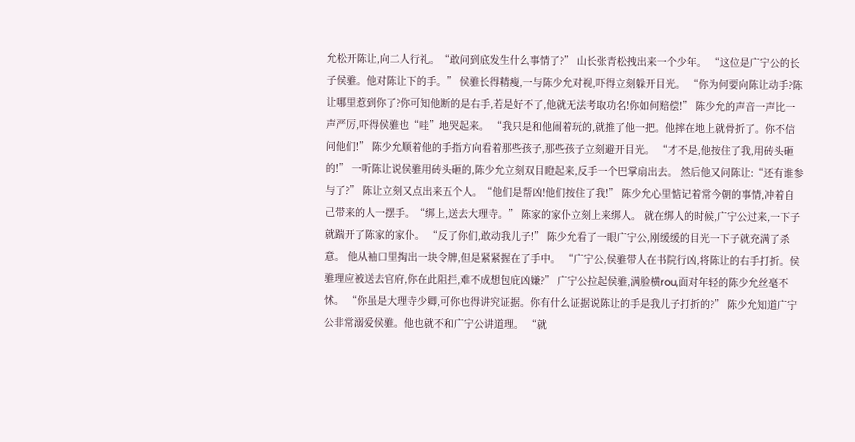允松开陈让,向二人行礼。“敢问到底发生什么事情了?” 山长张青松拽出来一个少年。 “这位是广宁公的长子侯骓。他对陈让下的手。” 侯骓长得精瘦,一与陈少允对视,吓得立刻躲开目光。 “你为何要向陈让动手?陈让哪里惹到你了?你可知他断的是右手,若是好不了,他就无法考取功名!你如何赔偿!” 陈少允的声音一声比一声严厉,吓得侯骓也“哇”地哭起来。 “我只是和他闹着玩的,就推了他一把。他摔在地上就骨折了。你不信问他们!” 陈少允顺着他的手指方向看着那些孩子,那些孩子立刻避开目光。 “才不是,他按住了我,用砖头砸的!” 一听陈让说侯骓用砖头砸的,陈少允立刻双目瞪起来,反手一个巴掌扇出去。 然后他又问陈让:“还有谁参与了?” 陈让立刻又点出来五个人。“他们是帮凶!他们按住了我!” 陈少允心里惦记着常今朝的事情,冲着自己带来的人一摆手。“绑上,送去大理寺。” 陈家的家仆立刻上来绑人。 就在绑人的时候,广宁公过来,一下子就踹开了陈家的家仆。 “反了你们,敢动我儿子!” 陈少允看了一眼广宁公,刚缓缓的目光一下子就充满了杀意。 他从袖口里掏出一块令牌,但是紧紧握在了手中。 “广宁公,侯骓带人在书院行凶,将陈让的右手打折。侯骓理应被送去官府,你在此阻拦,难不成想包庇凶嫌?” 广宁公拉起侯骓,满脸横rou,面对年轻的陈少允丝毫不怵。 “你虽是大理寺少卿,可你也得讲究证据。你有什么证据说陈让的手是我儿子打折的?” 陈少允知道广宁公非常溺爱侯骓。他也就不和广宁公讲道理。 “就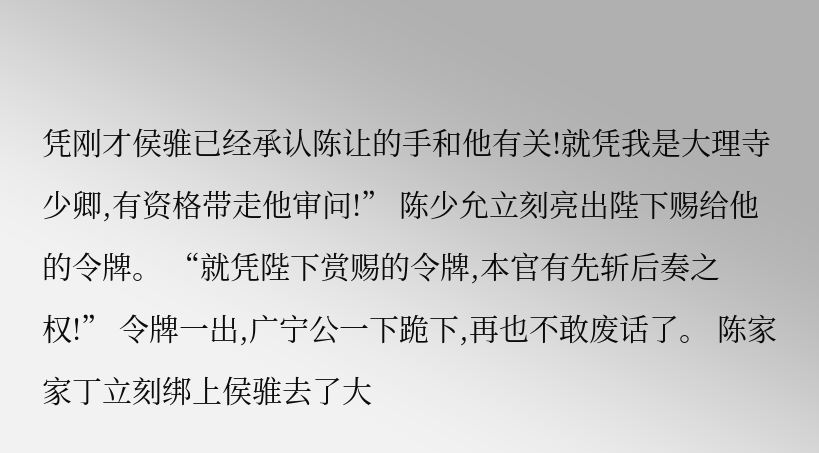凭刚才侯骓已经承认陈让的手和他有关!就凭我是大理寺少卿,有资格带走他审问!” 陈少允立刻亮出陛下赐给他的令牌。 “就凭陛下赏赐的令牌,本官有先斩后奏之权!” 令牌一出,广宁公一下跪下,再也不敢废话了。 陈家家丁立刻绑上侯骓去了大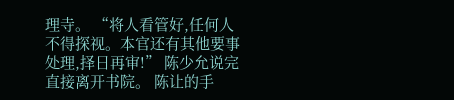理寺。 “将人看管好,任何人不得探视。本官还有其他要事处理,择日再审!” 陈少允说完直接离开书院。 陈让的手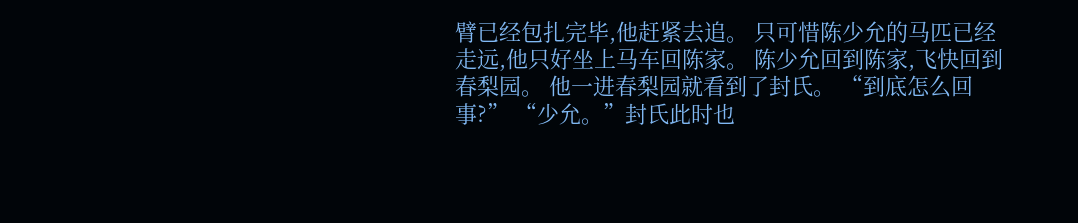臂已经包扎完毕,他赶紧去追。 只可惜陈少允的马匹已经走远,他只好坐上马车回陈家。 陈少允回到陈家,飞快回到春梨园。 他一进春梨园就看到了封氏。 “到底怎么回事?” “少允。”封氏此时也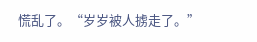慌乱了。“岁岁被人掳走了。”